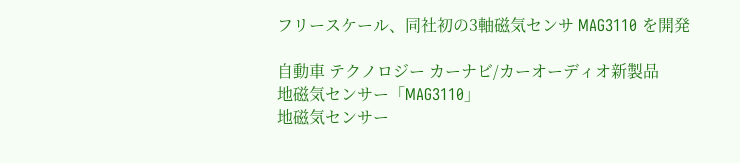フリースケール、同社初の3軸磁気センサ MAG3110 を開発

自動車 テクノロジー カーナビ/カーオーディオ新製品
地磁気センサー「MAG3110」
地磁気センサー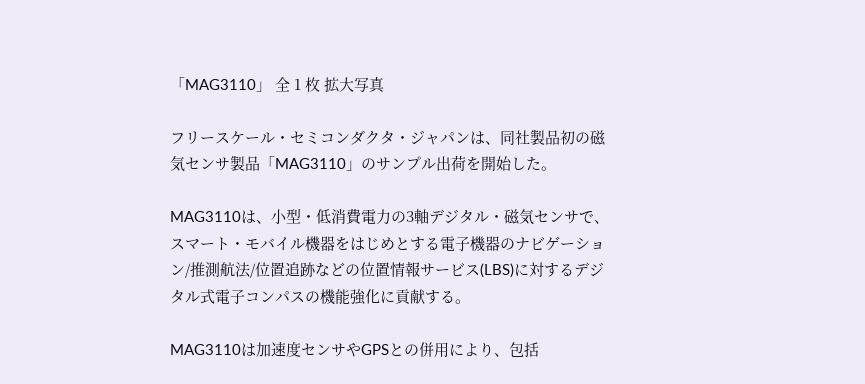「MAG3110」 全 1 枚 拡大写真

フリースケール・セミコンダクタ・ジャパンは、同社製品初の磁気センサ製品「MAG3110」のサンプル出荷を開始した。

MAG3110は、小型・低消費電力の3軸デジタル・磁気センサで、スマート・モバイル機器をはじめとする電子機器のナビゲーション/推測航法/位置追跡などの位置情報サービス(LBS)に対するデジタル式電子コンパスの機能強化に貢献する。

MAG3110は加速度センサやGPSとの併用により、包括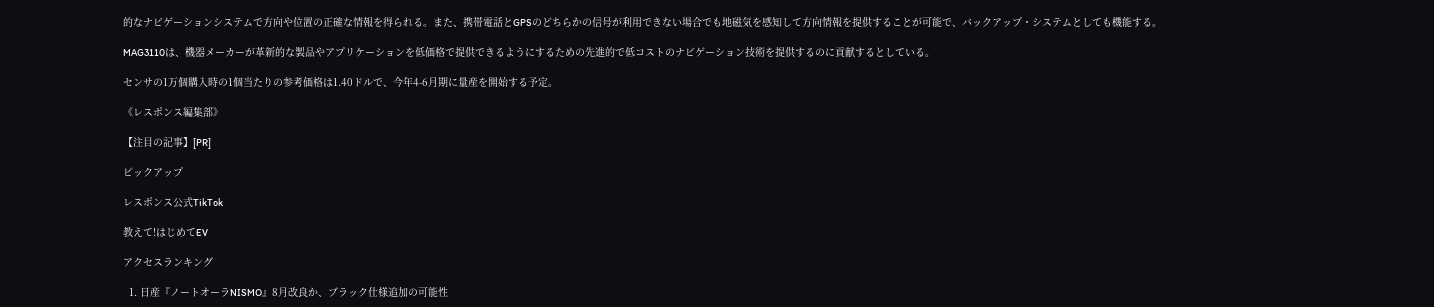的なナビゲーションシステムで方向や位置の正確な情報を得られる。また、携帯電話とGPSのどちらかの信号が利用できない場合でも地磁気を感知して方向情報を提供することが可能で、バックアップ・システムとしても機能する。

MAG3110は、機器メーカーが革新的な製品やアプリケーションを低価格で提供できるようにするための先進的で低コストのナビゲーション技術を提供するのに貢献するとしている。

センサの1万個購入時の1個当たりの参考価格は1.40ドルで、今年4-6月期に量産を開始する予定。

《レスポンス編集部》

【注目の記事】[PR]

ピックアップ

レスポンス公式TikTok

教えて!はじめてEV

アクセスランキング

  1. 日産『ノートオーラNISMO』8月改良か、ブラック仕様追加の可能性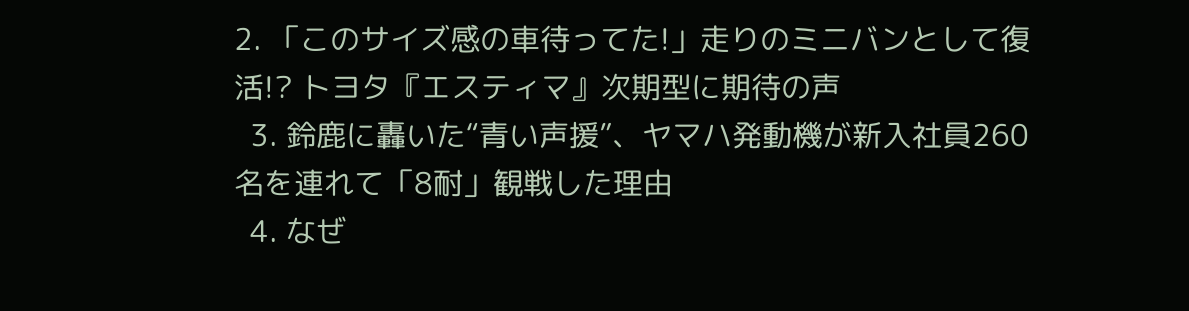2. 「このサイズ感の車待ってた!」走りのミニバンとして復活!? トヨタ『エスティマ』次期型に期待の声
  3. 鈴鹿に轟いた“青い声援”、ヤマハ発動機が新入社員260名を連れて「8耐」観戦した理由
  4. なぜ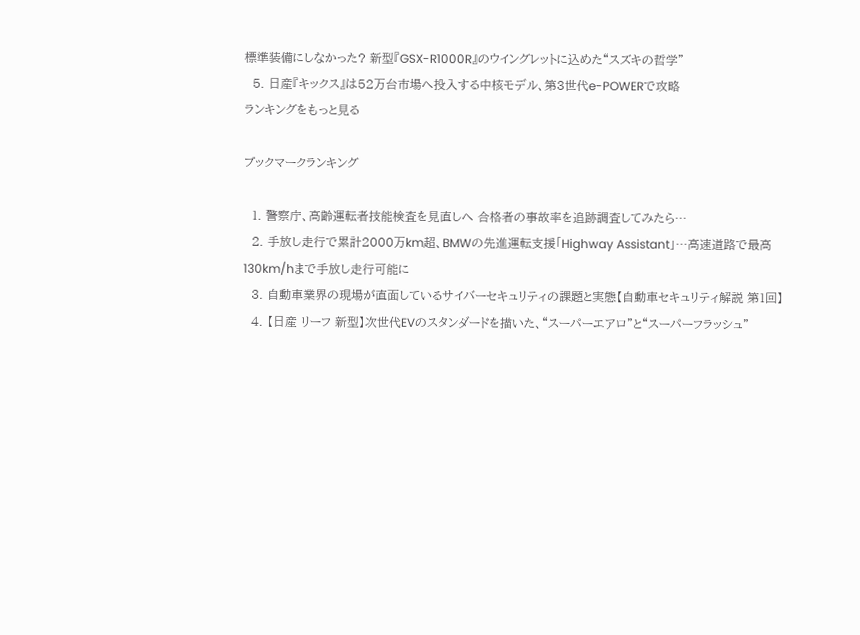標準装備にしなかった? 新型『GSX-R1000R』のウイングレットに込めた“スズキの哲学”
  5. 日産『キックス』は52万台市場へ投入する中核モデル、第3世代e-POWERで攻略
ランキングをもっと見る

ブックマークランキング

  1. 警察庁、高齢運転者技能検査を見直しへ 合格者の事故率を追跡調査してみたら…
  2. 手放し走行で累計2000万km超、BMWの先進運転支援「Highway Assistant」…高速道路で最高130km/hまで手放し走行可能に
  3. 自動車業界の現場が直面しているサイバーセキュリティの課題と実態【自動車セキュリティ解説 第1回】
  4. 【日産 リーフ 新型】次世代EVのスタンダードを描いた、“スーパーエアロ”と“スーパーフラッシュ”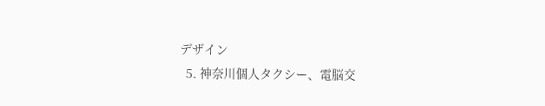デザイン
  5. 神奈川個人タクシー、電脳交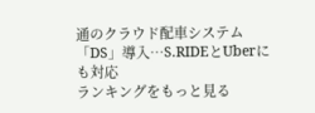通のクラウド配車システム「DS」導入…S.RIDEとUberにも対応
ランキングをもっと見る